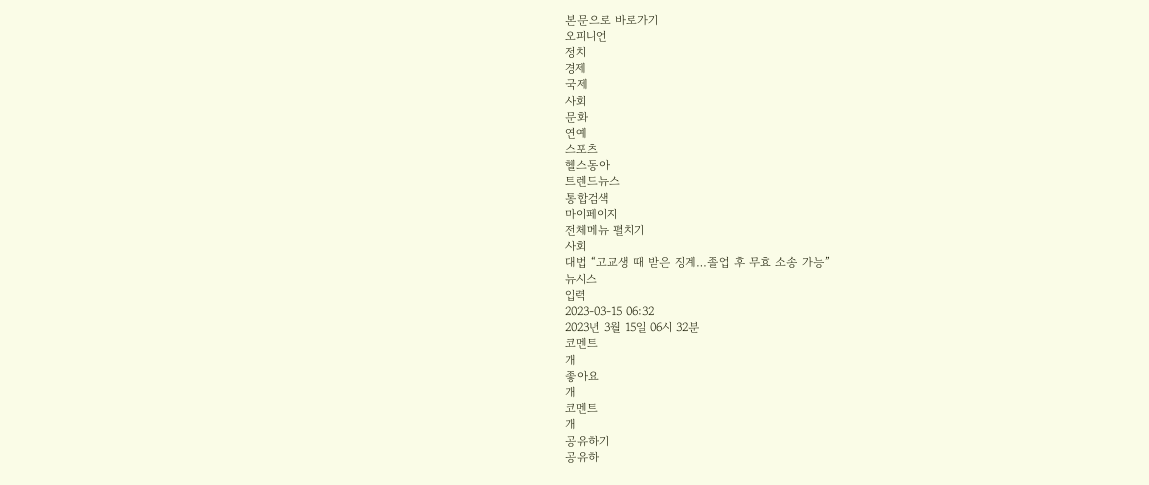본문으로 바로가기
오피니언
정치
경제
국제
사회
문화
연예
스포츠
헬스동아
트렌드뉴스
통합검색
마이페이지
전체메뉴 펼치기
사회
대법 “고교생 때 받은 징계…졸업 후 무효 소송 가능”
뉴시스
입력
2023-03-15 06:32
2023년 3월 15일 06시 32분
코멘트
개
좋아요
개
코멘트
개
공유하기
공유하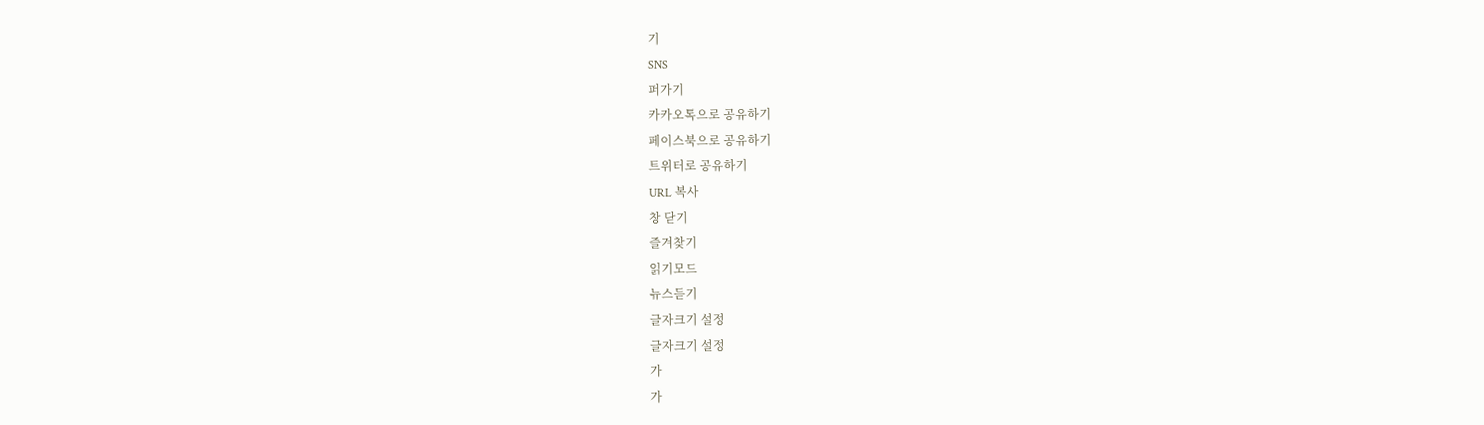기
SNS
퍼가기
카카오톡으로 공유하기
페이스북으로 공유하기
트위터로 공유하기
URL 복사
창 닫기
즐겨찾기
읽기모드
뉴스듣기
글자크기 설정
글자크기 설정
가
가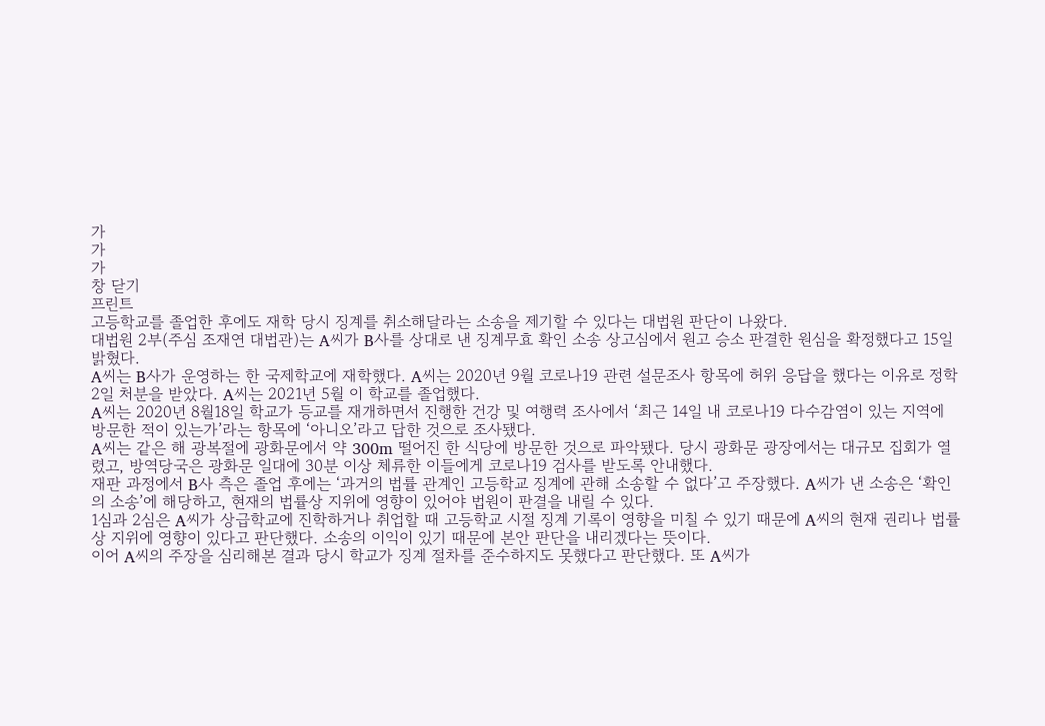가
가
가
창 닫기
프린트
고등학교를 졸업한 후에도 재학 당시 징계를 취소해달라는 소송을 제기할 수 있다는 대법원 판단이 나왔다.
대법원 2부(주심 조재연 대법관)는 A씨가 B사를 상대로 낸 징계무효 확인 소송 상고심에서 원고 승소 판결한 원심을 확정했다고 15일 밝혔다.
A씨는 B사가 운영하는 한 국제학교에 재학했다. A씨는 2020년 9월 코로나19 관련 설문조사 항목에 허위 응답을 했다는 이유로 정학 2일 처분을 받았다. A씨는 2021년 5월 이 학교를 졸업했다.
A씨는 2020년 8월18일 학교가 등교를 재개하면서 진행한 건강 및 여행력 조사에서 ‘최근 14일 내 코로나19 다수감염이 있는 지역에 방문한 적이 있는가’라는 항목에 ‘아니오’라고 답한 것으로 조사됐다.
A씨는 같은 해 광복절에 광화문에서 약 300m 떨어진 한 식당에 방문한 것으로 파악됐다. 당시 광화문 광장에서는 대규모 집회가 열렸고, 방역당국은 광화문 일대에 30분 이상 체류한 이들에게 코로나19 검사를 받도록 안내했다.
재판 과정에서 B사 측은 졸업 후에는 ‘과거의 법률 관계인 고등학교 징계에 관해 소송할 수 없다’고 주장했다. A씨가 낸 소송은 ‘확인의 소송’에 해당하고, 현재의 법률상 지위에 영향이 있어야 법원이 판결을 내릴 수 있다.
1심과 2심은 A씨가 상급학교에 진학하거나 취업할 때 고등학교 시절 징계 기록이 영향을 미칠 수 있기 때문에 A씨의 현재 권리나 법률상 지위에 영향이 있다고 판단했다. 소송의 이익이 있기 때문에 본안 판단을 내리겠다는 뜻이다.
이어 A씨의 주장을 심리해본 결과 당시 학교가 징계 절차를 준수하지도 못했다고 판단했다. 또 A씨가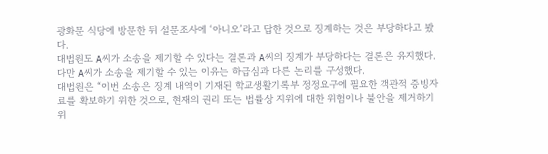광화문 식당에 방문한 뒤 설문조사에 ‘아니오’라고 답한 것으로 징계하는 것은 부당하다고 봤다.
대법원도 A씨가 소송을 제기할 수 있다는 결론과 A씨의 징계가 부당하다는 결론은 유지했다. 다만 A씨가 소송을 제기할 수 있는 이유는 하급심과 다른 논리를 구성했다.
대법원은 “이번 소송은 징계 내역이 기재된 학교생활기록부 정정요구에 필요한 객관적 증빙자료를 확보하기 위한 것으로, 현재의 권리 또는 법률상 지위에 대한 위험이나 불안을 제거하기 위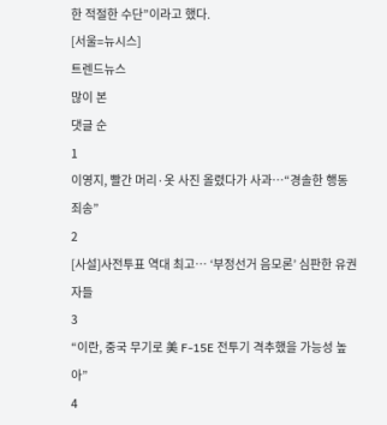한 적절한 수단”이라고 했다.
[서울=뉴시스]
트렌드뉴스
많이 본
댓글 순
1
이영지, 빨간 머리·옷 사진 올렸다가 사과…“경솔한 행동 죄송”
2
[사설]사전투표 역대 최고… ‘부정선거 음모론’ 심판한 유권자들
3
“이란, 중국 무기로 美 F-15E 전투기 격추했을 가능성 높아”
4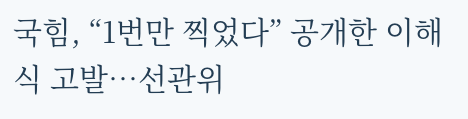국힘, “1번만 찍었다” 공개한 이해식 고발…선관위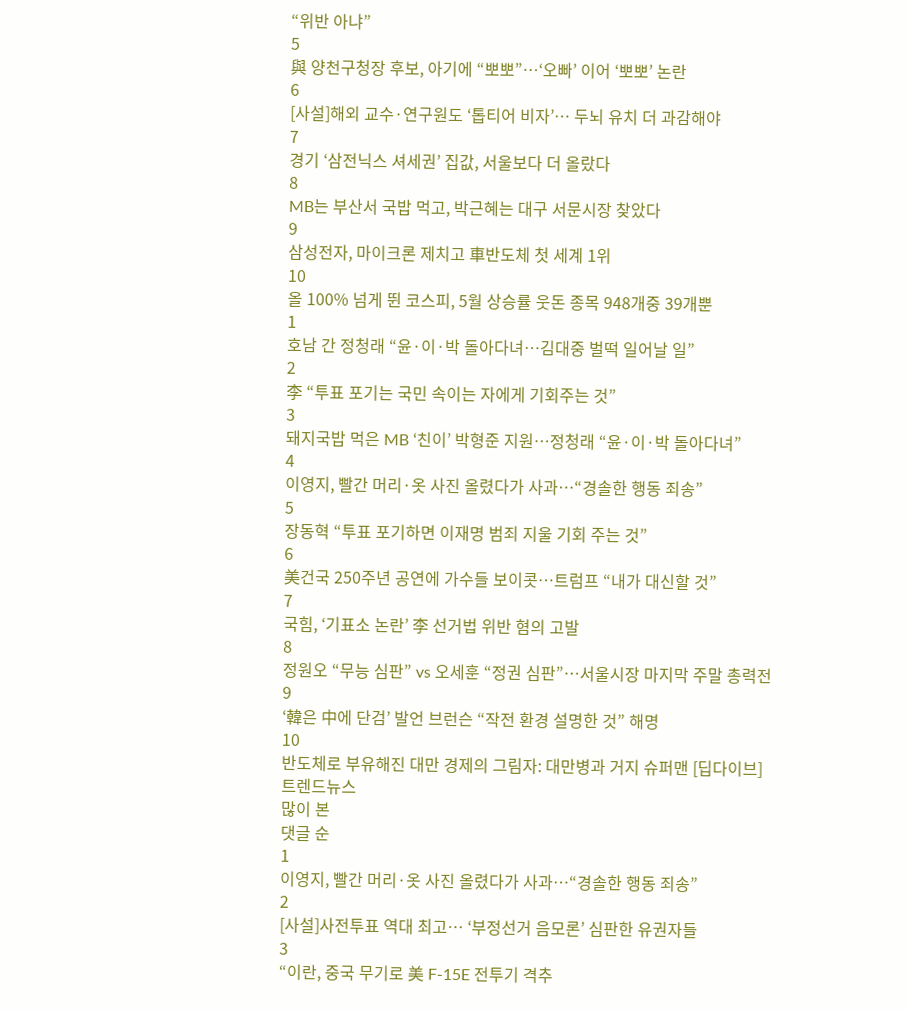“위반 아냐”
5
與 양천구청장 후보, 아기에 “뽀뽀”…‘오빠’ 이어 ‘뽀뽀’ 논란
6
[사설]해외 교수·연구원도 ‘톱티어 비자’… 두뇌 유치 더 과감해야
7
경기 ‘삼전닉스 셔세권’ 집값, 서울보다 더 올랐다
8
MB는 부산서 국밥 먹고, 박근혜는 대구 서문시장 찾았다
9
삼성전자, 마이크론 제치고 車반도체 첫 세계 1위
10
올 100% 넘게 뛴 코스피, 5월 상승률 웃돈 종목 948개중 39개뿐
1
호남 간 정청래 “윤·이·박 돌아다녀…김대중 벌떡 일어날 일”
2
李 “투표 포기는 국민 속이는 자에게 기회주는 것”
3
돼지국밥 먹은 MB ‘친이’ 박형준 지원…정청래 “윤·이·박 돌아다녀”
4
이영지, 빨간 머리·옷 사진 올렸다가 사과…“경솔한 행동 죄송”
5
장동혁 “투표 포기하면 이재명 범죄 지울 기회 주는 것”
6
美건국 250주년 공연에 가수들 보이콧…트럼프 “내가 대신할 것”
7
국힘, ‘기표소 논란’ 李 선거법 위반 혐의 고발
8
정원오 “무능 심판” vs 오세훈 “정권 심판”…서울시장 마지막 주말 총력전
9
‘韓은 中에 단검’ 발언 브런슨 “작전 환경 설명한 것” 해명
10
반도체로 부유해진 대만 경제의 그림자: 대만병과 거지 슈퍼맨 [딥다이브]
트렌드뉴스
많이 본
댓글 순
1
이영지, 빨간 머리·옷 사진 올렸다가 사과…“경솔한 행동 죄송”
2
[사설]사전투표 역대 최고… ‘부정선거 음모론’ 심판한 유권자들
3
“이란, 중국 무기로 美 F-15E 전투기 격추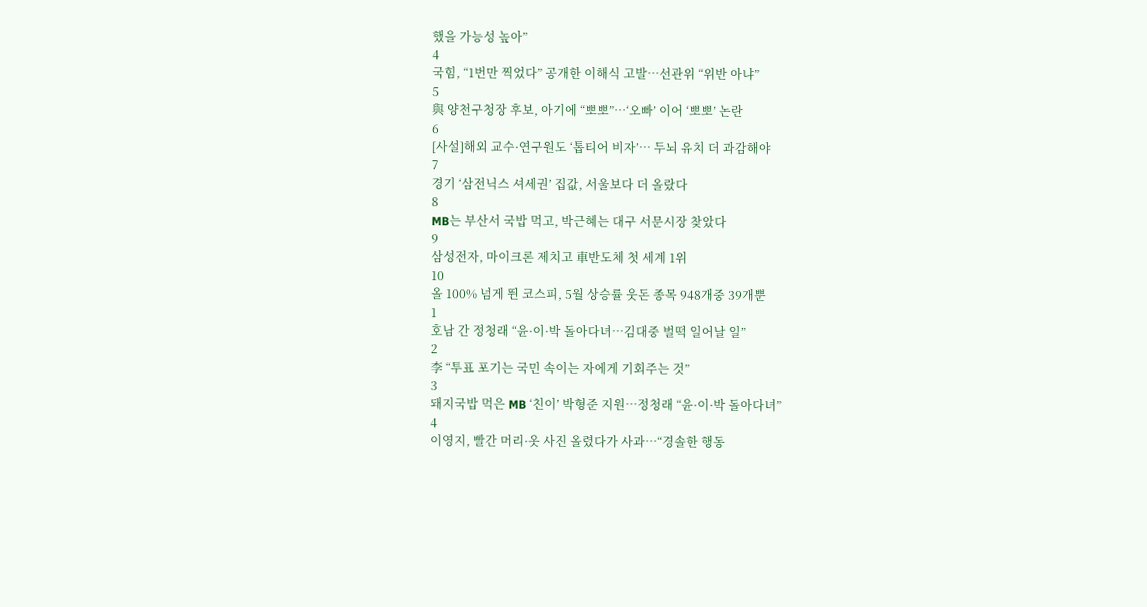했을 가능성 높아”
4
국힘, “1번만 찍었다” 공개한 이해식 고발…선관위 “위반 아냐”
5
與 양천구청장 후보, 아기에 “뽀뽀”…‘오빠’ 이어 ‘뽀뽀’ 논란
6
[사설]해외 교수·연구원도 ‘톱티어 비자’… 두뇌 유치 더 과감해야
7
경기 ‘삼전닉스 셔세권’ 집값, 서울보다 더 올랐다
8
MB는 부산서 국밥 먹고, 박근혜는 대구 서문시장 찾았다
9
삼성전자, 마이크론 제치고 車반도체 첫 세계 1위
10
올 100% 넘게 뛴 코스피, 5월 상승률 웃돈 종목 948개중 39개뿐
1
호남 간 정청래 “윤·이·박 돌아다녀…김대중 벌떡 일어날 일”
2
李 “투표 포기는 국민 속이는 자에게 기회주는 것”
3
돼지국밥 먹은 MB ‘친이’ 박형준 지원…정청래 “윤·이·박 돌아다녀”
4
이영지, 빨간 머리·옷 사진 올렸다가 사과…“경솔한 행동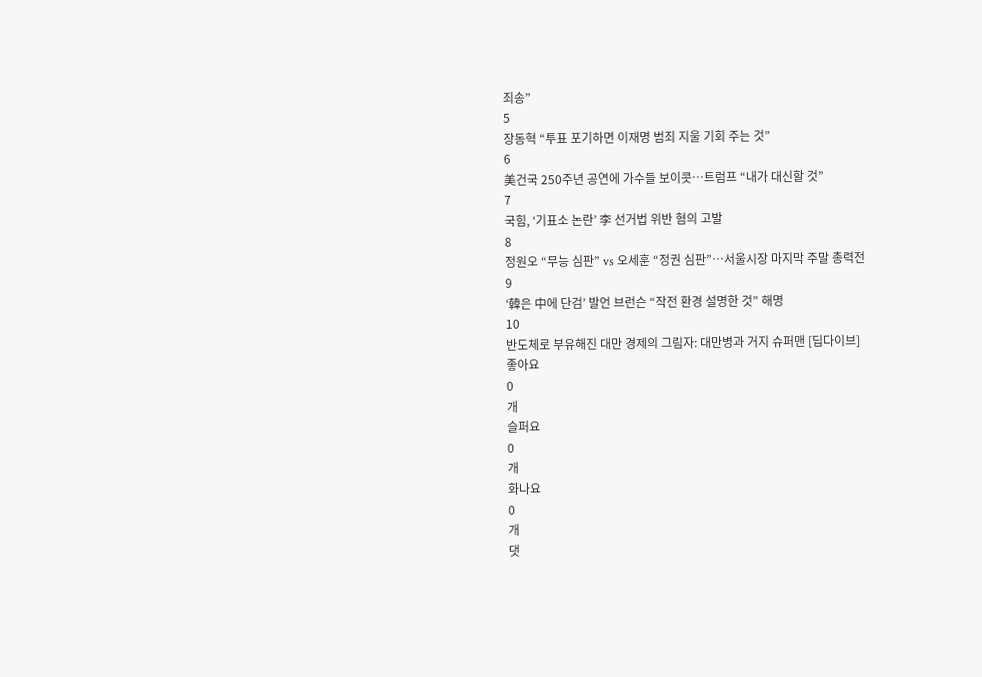죄송”
5
장동혁 “투표 포기하면 이재명 범죄 지울 기회 주는 것”
6
美건국 250주년 공연에 가수들 보이콧…트럼프 “내가 대신할 것”
7
국힘, ‘기표소 논란’ 李 선거법 위반 혐의 고발
8
정원오 “무능 심판” vs 오세훈 “정권 심판”…서울시장 마지막 주말 총력전
9
‘韓은 中에 단검’ 발언 브런슨 “작전 환경 설명한 것” 해명
10
반도체로 부유해진 대만 경제의 그림자: 대만병과 거지 슈퍼맨 [딥다이브]
좋아요
0
개
슬퍼요
0
개
화나요
0
개
댓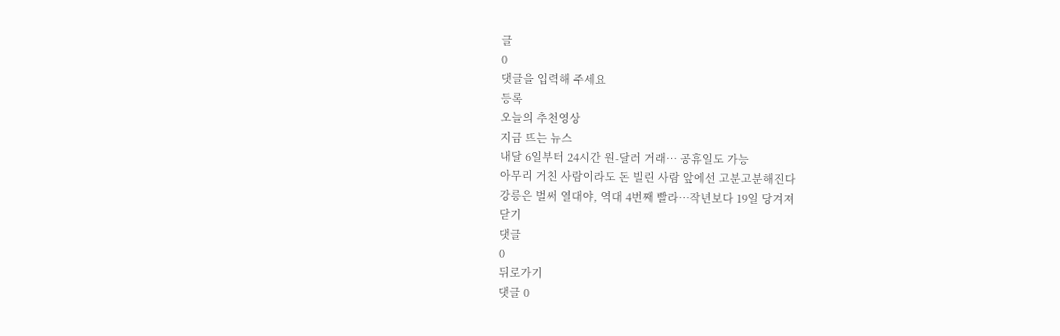글
0
댓글을 입력해 주세요
등록
오늘의 추천영상
지금 뜨는 뉴스
내달 6일부터 24시간 원-달러 거래… 공휴일도 가능
아무리 거친 사람이라도 돈 빌린 사람 앞에선 고분고분해진다
강릉은 벌써 열대야, 역대 4번째 빨라…작년보다 19일 당겨져
닫기
댓글
0
뒤로가기
댓글 0